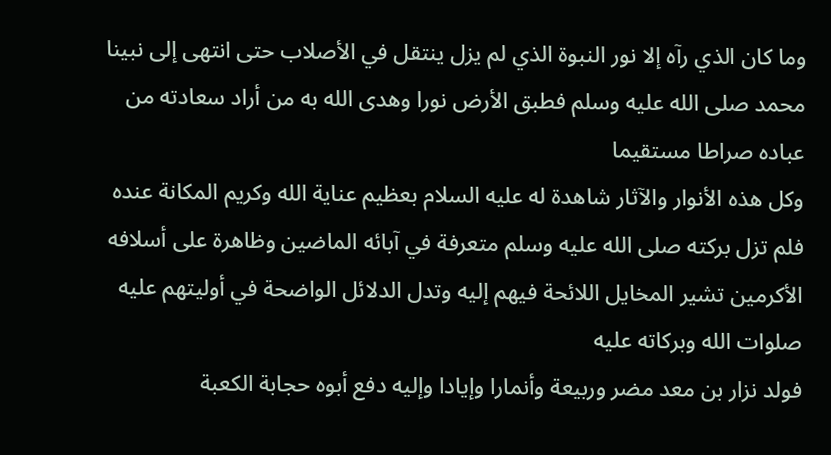وما كان الذي رآه إلا نور النبوة الذي لم يزل ينتقل في الأصلاب حتى انتهى إلى نبينا محمد صلى الله عليه وسلم فطبق الأرض نورا وهدى الله به من أراد سعادته من عباده صراطا مستقيما
وكل هذه الأنوار والآثار شاهدة له عليه السلام بعظيم عناية الله وكريم المكانة عنده فلم تزل بركته صلى الله عليه وسلم متعرفة في آبائه الماضين وظاهرة على أسلافه الأكرمين تشير المخايل اللائحة فيهم إليه وتدل الدلائل الواضحة في أوليتهم عليه صلوات الله وبركاته عليه
فولد نزار بن معد مضر وربيعة وأنمارا وإيادا وإليه دفع أبوه حجابة الكعبة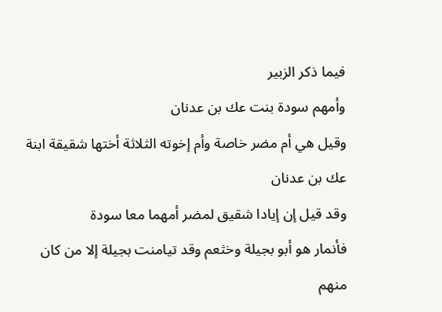فيما ذكر الزبير
وأمهم سودة بنت عك بن عدنان
وقيل هي أم مضر خاصة وأم إخوته الثلاثة أختها شقيقة ابنة عك بن عدنان
وقد قيل إن إيادا شقيق لمضر أمهما معا سودة
فأنمار هو أبو بجيلة وخثعم وقد تيامنت بجيلة إلا من كان منهم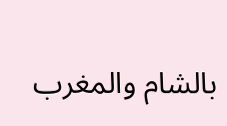بالشام والمغرب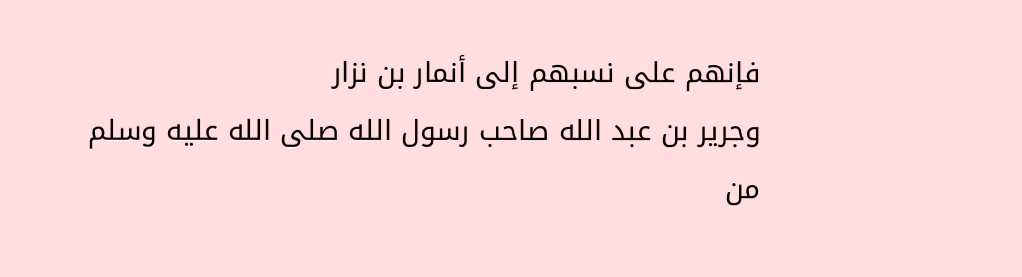فإنهم على نسبهم إلى أنمار بن نزار
وجرير بن عبد الله صاحب رسول الله صلى الله عليه وسلم من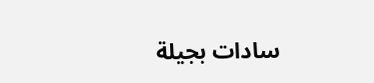سادات بجيلة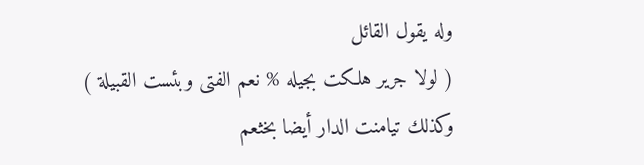وله يقول القائل
( لولا جرير هلكت بجيله % نعم الفتى وبئست القبيلة )
وكذلك تيامنت الدار أيضا بخثعم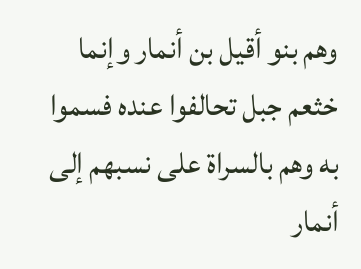وهم بنو أقيل بن أنمار وإنما خثعم جبل تحالفوا عنده فسموا به وهم بالسراة على نسبهم إلى أنمار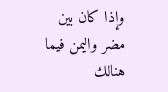وإذا كان بين مضر واليمن فيما هنالك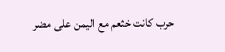حرب كانت خثعم مع اليمن على مضر